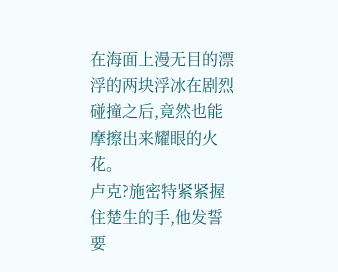在海面上漫无目的漂浮的两块浮冰在剧烈碰撞之后,竟然也能摩擦出来耀眼的火花。
卢克?施密特紧紧握住楚生的手,他发誓要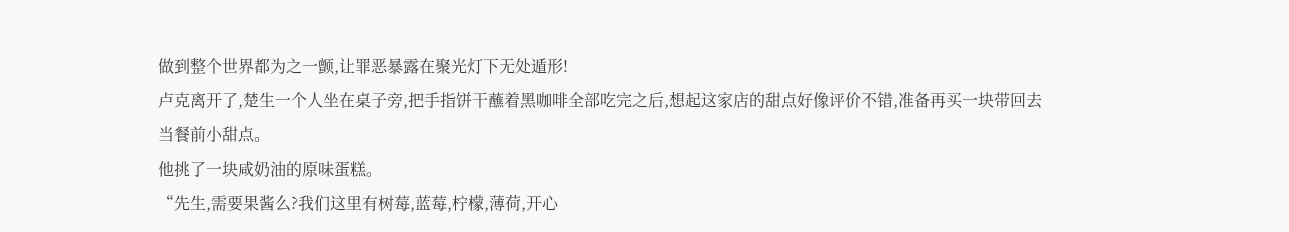做到整个世界都为之一颤,让罪恶暴露在聚光灯下无处遁形!
卢克离开了,楚生一个人坐在桌子旁,把手指饼干蘸着黑咖啡全部吃完之后,想起这家店的甜点好像评价不错,准备再买一块带回去当餐前小甜点。
他挑了一块咸奶油的原味蛋糕。
“先生,需要果酱么?我们这里有树莓,蓝莓,柠檬,薄荷,开心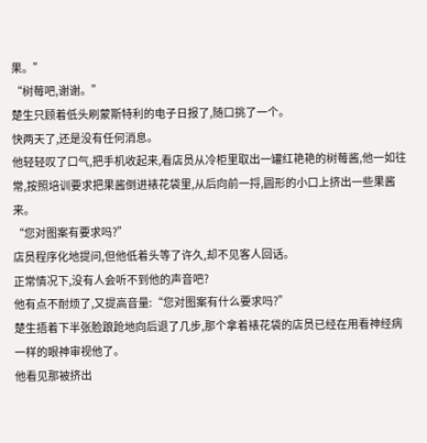果。”
“树莓吧,谢谢。”
楚生只顾着低头刷蒙斯特利的电子日报了,随口挑了一个。
快两天了,还是没有任何消息。
他轻轻叹了口气,把手机收起来,看店员从冷柜里取出一罐红艳艳的树莓酱,他一如往常,按照培训要求把果酱倒进裱花袋里,从后向前一捋,圆形的小口上挤出一些果酱来。
“您对图案有要求吗?”
店员程序化地提问,但他低着头等了许久,却不见客人回话。
正常情况下,没有人会听不到他的声音吧?
他有点不耐烦了,又提高音量:“您对图案有什么要求吗?”
楚生捂着下半张脸踉跄地向后退了几步,那个拿着裱花袋的店员已经在用看神经病一样的眼神审视他了。
他看见那被挤出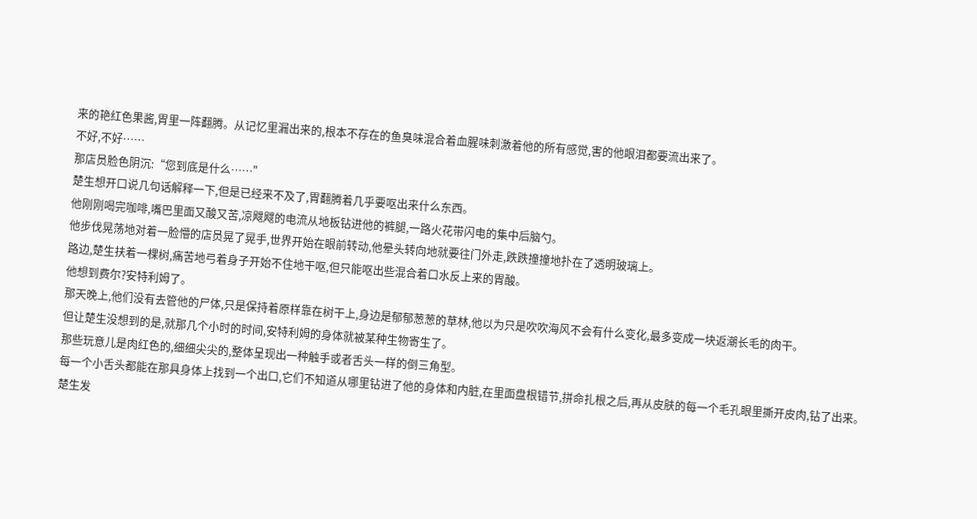来的艳红色果酱,胃里一阵翻腾。从记忆里漏出来的,根本不存在的鱼臭味混合着血腥味刺激着他的所有感觉,害的他眼泪都要流出来了。
不好,不好……
那店员脸色阴沉:“您到底是什么……”
楚生想开口说几句话解释一下,但是已经来不及了,胃翻腾着几乎要呕出来什么东西。
他刚刚喝完咖啡,嘴巴里面又酸又苦,凉飕飕的电流从地板钻进他的裤腿,一路火花带闪电的集中后脑勺。
他步伐晃荡地对着一脸懵的店员晃了晃手,世界开始在眼前转动,他晕头转向地就要往门外走,跌跌撞撞地扑在了透明玻璃上。
路边,楚生扶着一棵树,痛苦地弓着身子开始不住地干呕,但只能呕出些混合着口水反上来的胃酸。
他想到费尔?安特利姆了。
那天晚上,他们没有去管他的尸体,只是保持着原样靠在树干上,身边是郁郁葱葱的草林,他以为只是吹吹海风不会有什么变化,最多变成一块返潮长毛的肉干。
但让楚生没想到的是,就那几个小时的时间,安特利姆的身体就被某种生物寄生了。
那些玩意儿是肉红色的,细细尖尖的,整体呈现出一种触手或者舌头一样的倒三角型。
每一个小舌头都能在那具身体上找到一个出口,它们不知道从哪里钻进了他的身体和内脏,在里面盘根错节,拼命扎根之后,再从皮肤的每一个毛孔眼里撕开皮肉,钻了出来。
楚生发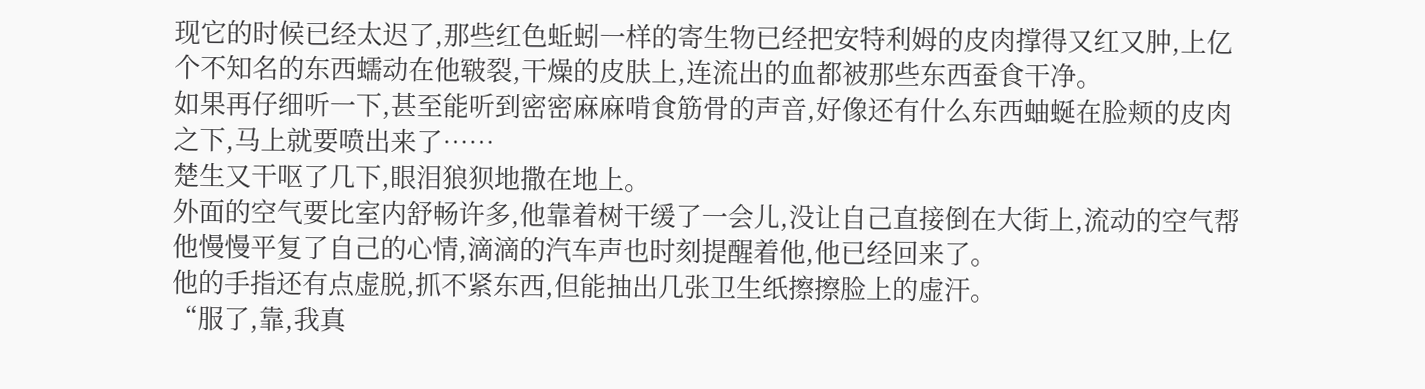现它的时候已经太迟了,那些红色蚯蚓一样的寄生物已经把安特利姆的皮肉撑得又红又肿,上亿个不知名的东西蠕动在他皲裂,干燥的皮肤上,连流出的血都被那些东西蚕食干净。
如果再仔细听一下,甚至能听到密密麻麻啃食筋骨的声音,好像还有什么东西蚰蜒在脸颊的皮肉之下,马上就要喷出来了……
楚生又干呕了几下,眼泪狼狈地撒在地上。
外面的空气要比室内舒畅许多,他靠着树干缓了一会儿,没让自己直接倒在大街上,流动的空气帮他慢慢平复了自己的心情,滴滴的汽车声也时刻提醒着他,他已经回来了。
他的手指还有点虚脱,抓不紧东西,但能抽出几张卫生纸擦擦脸上的虚汗。
“服了,靠,我真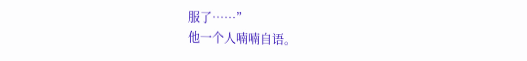服了……”
他一个人喃喃自语。